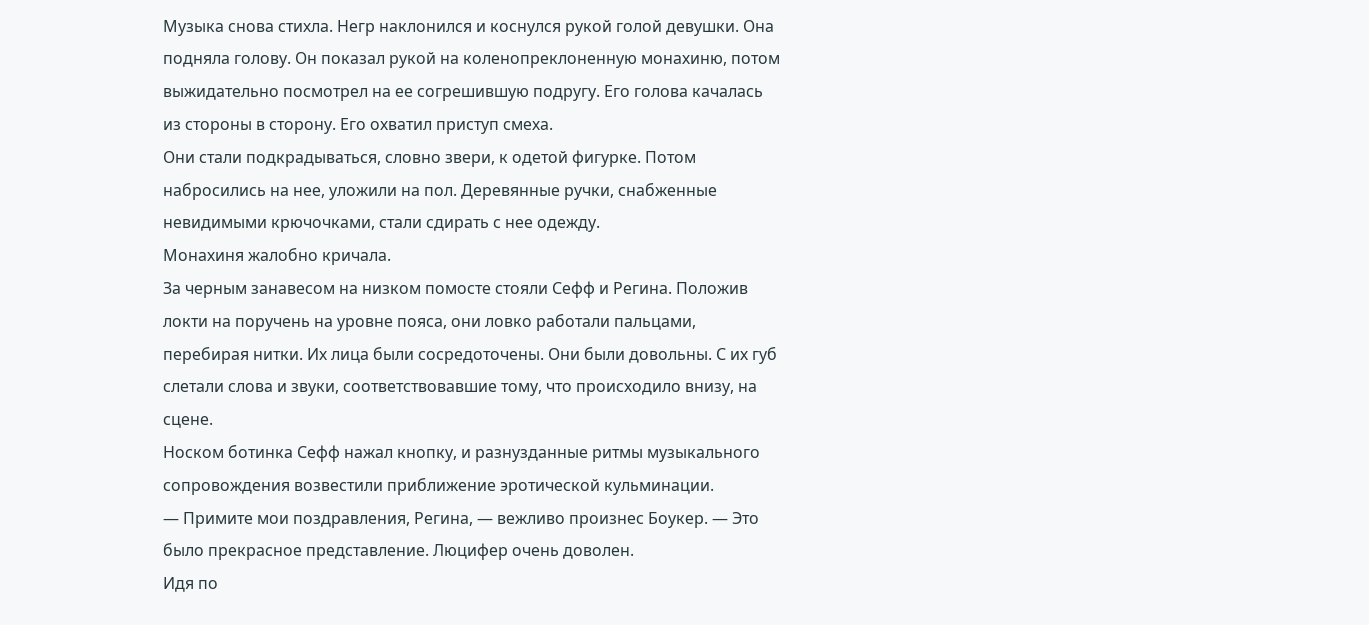Музыка снова стихла. Негр наклонился и коснулся рукой голой девушки. Она подняла голову. Он показал рукой на коленопреклоненную монахиню, потом выжидательно посмотрел на ее согрешившую подругу. Его голова качалась из стороны в сторону. Его охватил приступ смеха.
Они стали подкрадываться, словно звери, к одетой фигурке. Потом набросились на нее, уложили на пол. Деревянные ручки, снабженные невидимыми крючочками, стали сдирать с нее одежду.
Монахиня жалобно кричала.
За черным занавесом на низком помосте стояли Сефф и Регина. Положив локти на поручень на уровне пояса, они ловко работали пальцами, перебирая нитки. Их лица были сосредоточены. Они были довольны. С их губ слетали слова и звуки, соответствовавшие тому, что происходило внизу, на сцене.
Носком ботинка Сефф нажал кнопку, и разнузданные ритмы музыкального сопровождения возвестили приближение эротической кульминации.
— Примите мои поздравления, Регина, — вежливо произнес Боукер. — Это было прекрасное представление. Люцифер очень доволен.
Идя по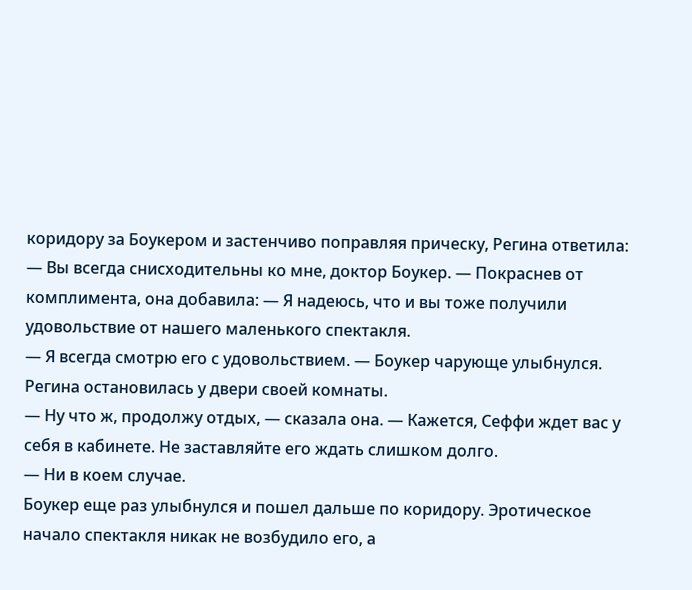коридору за Боукером и застенчиво поправляя прическу, Регина ответила:
— Вы всегда снисходительны ко мне, доктор Боукер. — Покраснев от комплимента, она добавила: — Я надеюсь, что и вы тоже получили удовольствие от нашего маленького спектакля.
— Я всегда смотрю его с удовольствием. — Боукер чарующе улыбнулся.
Регина остановилась у двери своей комнаты.
— Ну что ж, продолжу отдых, — сказала она. — Кажется, Сеффи ждет вас у себя в кабинете. Не заставляйте его ждать слишком долго.
— Ни в коем случае.
Боукер еще раз улыбнулся и пошел дальше по коридору. Эротическое начало спектакля никак не возбудило его, а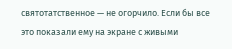святотатственное — не огорчило. Если бы все это показали ему на экране с живыми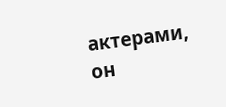актерами, он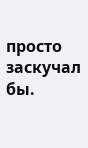просто заскучал бы.